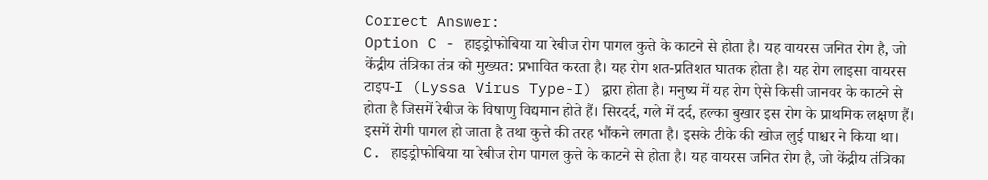Correct Answer:
Option C - हाइड्रोफोबिया या रेबीज रोग पागल कुत्ते के काटने से होता है। यह वायरस जनित रोग है, जो केंद्रीय तंत्रिका तंत्र को मुख्यत: प्रभावित करता है। यह रोग शत-प्रतिशत घातक होता है। यह रोग लाइसा वायरस टाइप-I (Lyssa Virus Type-I) द्वारा होता है। मनुष्य में यह रोग ऐसे किसी जानवर के काटने से होता है जिसमें रेबीज के विषाणु विद्यमान होते हैं। सिरदर्द, गले में दर्द, हल्का बुखार इस रोग के प्राथमिक लक्षण हैं। इसमें रोगी पागल हो जाता है तथा कुत्ते की तरह भौंकने लगता है। इसके टीके की खोज लुई पाश्चर ने किया था।
C. हाइड्रोफोबिया या रेबीज रोग पागल कुत्ते के काटने से होता है। यह वायरस जनित रोग है, जो केंद्रीय तंत्रिका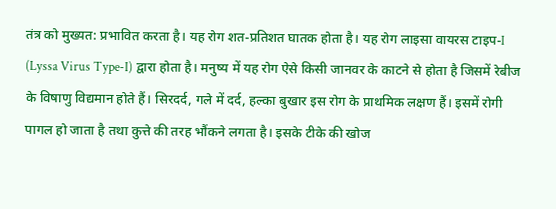तंत्र को मुख्यत: प्रभावित करता है। यह रोग शत-प्रतिशत घातक होता है। यह रोग लाइसा वायरस टाइप-I (Lyssa Virus Type-I) द्वारा होता है। मनुष्य में यह रोग ऐसे किसी जानवर के काटने से होता है जिसमें रेबीज के विषाणु विद्यमान होते हैं। सिरदर्द, गले में दर्द, हल्का बुखार इस रोग के प्राथमिक लक्षण हैं। इसमें रोगी पागल हो जाता है तथा कुत्ते की तरह भौंकने लगता है। इसके टीके की खोज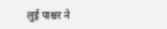लुई पाश्चर ने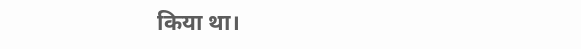किया था।